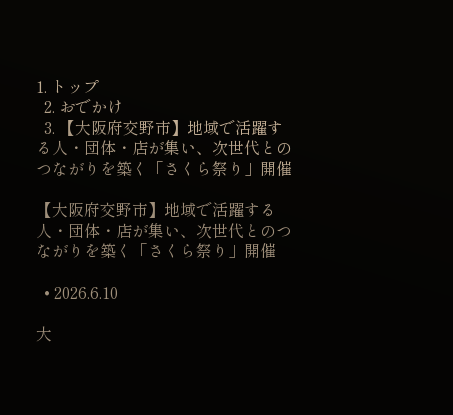1. トップ
  2. おでかけ
  3. 【大阪府交野市】地域で活躍する人・団体・店が集い、次世代とのつながりを築く「さくら祭り」開催

【大阪府交野市】地域で活躍する人・団体・店が集い、次世代とのつながりを築く「さくら祭り」開催

  • 2026.6.10

大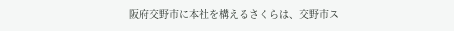阪府交野市に本社を構えるさくらは、交野市ス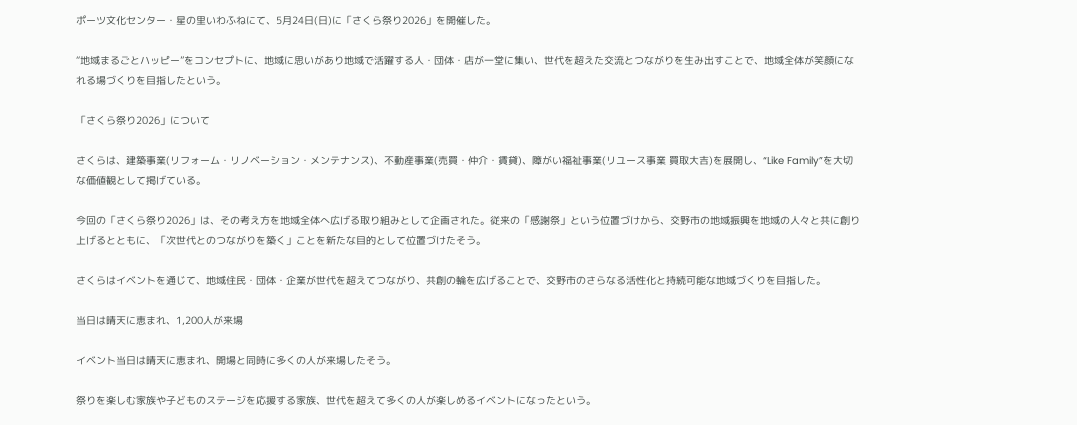ポーツ文化センター・星の里いわふねにて、5月24日(日)に「さくら祭り2026」を開催した。

“地域まるごとハッピー”をコンセプトに、地域に思いがあり地域で活躍する人・団体・店が一堂に集い、世代を超えた交流とつながりを生み出すことで、地域全体が笑顔になれる場づくりを目指したという。

「さくら祭り2026」について

さくらは、建築事業(リフォーム・リノベーション・メンテナンス)、不動産事業(売買・仲介・賃貸)、障がい福祉事業(リユース事業 買取大吉)を展開し、“Like Family”を大切な価値観として掲げている。

今回の「さくら祭り2026」は、その考え方を地域全体へ広げる取り組みとして企画された。従来の「感謝祭」という位置づけから、交野市の地域振興を地域の人々と共に創り上げるとともに、「次世代とのつながりを築く」ことを新たな目的として位置づけたそう。

さくらはイベントを通じて、地域住民・団体・企業が世代を超えてつながり、共創の輪を広げることで、交野市のさらなる活性化と持続可能な地域づくりを目指した。

当日は晴天に恵まれ、1,200人が来場

イベント当日は晴天に恵まれ、開場と同時に多くの人が来場したそう。

祭りを楽しむ家族や子どものステージを応援する家族、世代を超えて多くの人が楽しめるイベントになったという。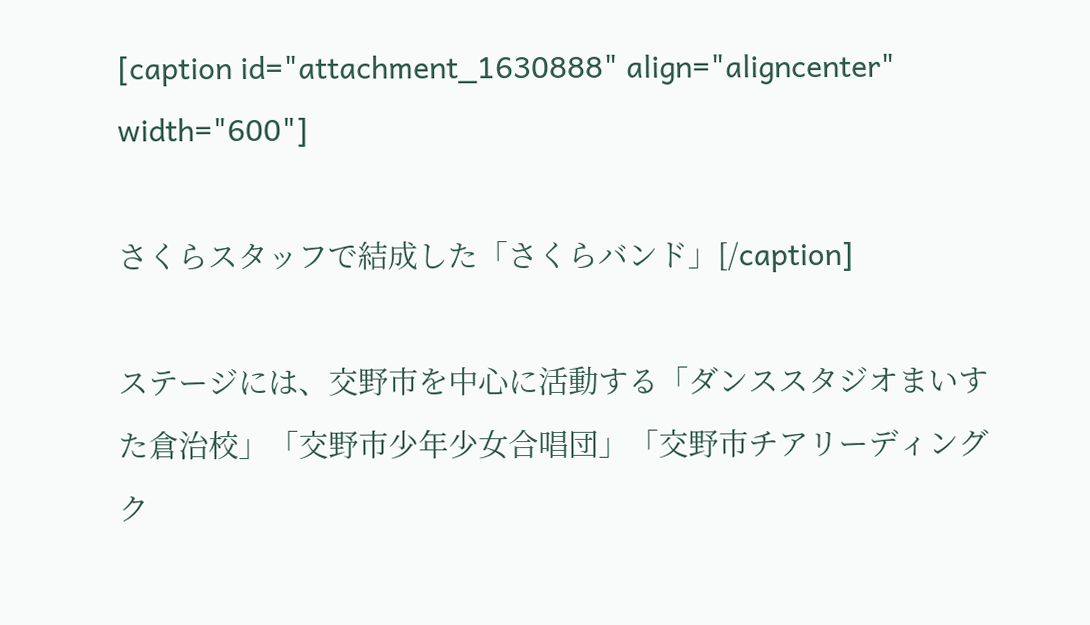[caption id="attachment_1630888" align="aligncenter" width="600"]

さくらスタッフで結成した「さくらバンド」[/caption]

ステージには、交野市を中心に活動する「ダンススタジオまいすた倉治校」「交野市少年少女合唱団」「交野市チアリーディングク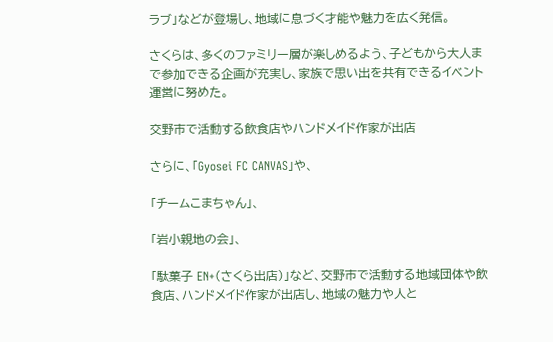ラブ」などが登場し、地域に息づく才能や魅力を広く発信。

さくらは、多くのファミリー層が楽しめるよう、子どもから大人まで参加できる企画が充実し、家族で思い出を共有できるイベント運営に努めた。

交野市で活動する飲食店やハンドメイド作家が出店

さらに、「Gyosei FC CANVAS」や、

「チームこまちゃん」、

「岩小親地の会」、

「駄菓子 EN+(さくら出店)」など、交野市で活動する地域団体や飲食店、ハンドメイド作家が出店し、地域の魅力や人と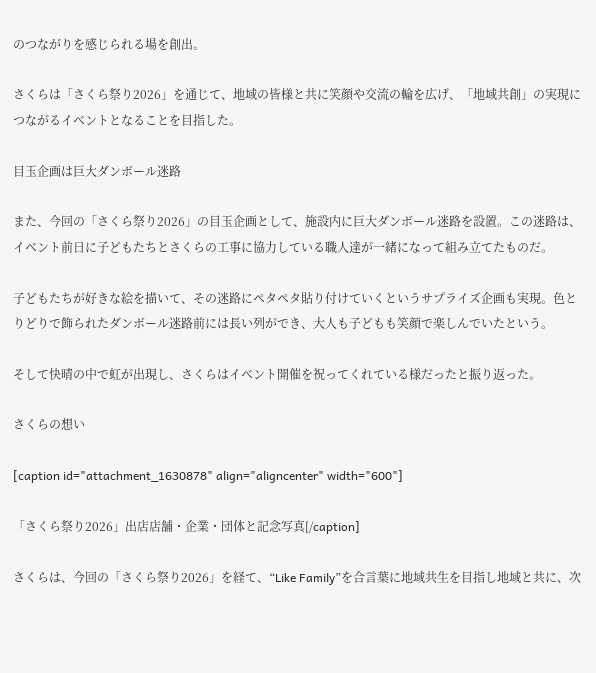のつながりを感じられる場を創出。

さくらは「さくら祭り2026」を通じて、地域の皆様と共に笑顔や交流の輪を広げ、「地域共創」の実現につながるイベントとなることを目指した。

目玉企画は巨大ダンボール迷路

また、今回の「さくら祭り2026」の目玉企画として、施設内に巨大ダンボール迷路を設置。この迷路は、イベント前日に子どもたちとさくらの工事に協力している職人達が一緒になって組み立てたものだ。

子どもたちが好きな絵を描いて、その迷路にペタペタ貼り付けていくというサプライズ企画も実現。色とりどりで飾られたダンボール迷路前には長い列ができ、大人も子どもも笑顔で楽しんでいたという。

そして快晴の中で虹が出現し、さくらはイベント開催を祝ってくれている様だったと振り返った。

さくらの想い

[caption id="attachment_1630878" align="aligncenter" width="600"]

「さくら祭り2026」出店店舗・企業・団体と記念写真[/caption]

さくらは、今回の「さくら祭り2026」を経て、“Like Family”を合言葉に地域共生を目指し地域と共に、次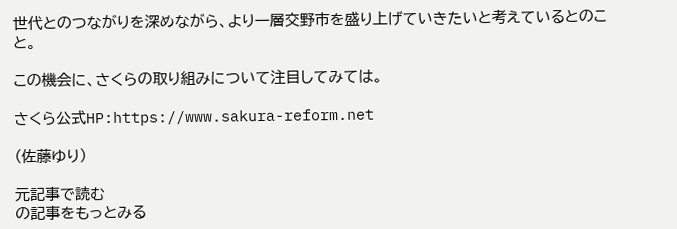世代とのつながりを深めながら、より一層交野市を盛り上げていきたいと考えているとのこと。

この機会に、さくらの取り組みについて注目してみては。

さくら公式HP:https://www.sakura-reform.net

(佐藤ゆり)

元記事で読む
の記事をもっとみる